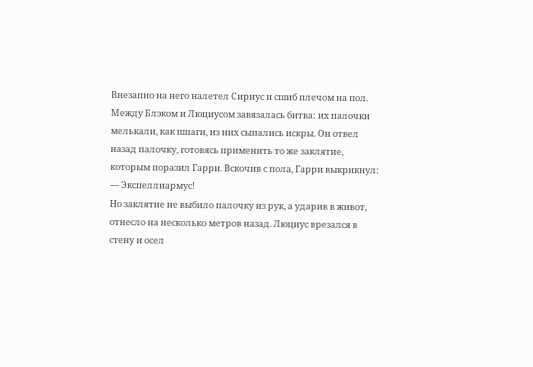Внезапно на него налетел Сириус и сшиб плечом на пол. Между Блэком и Люциусом завязалась битва: их палочки мелькали, как шпаги, из них сыпались искры. Он отвел назад палочку, готовясь применить то же заклятие, которым поразил Гарри. Вскочив с пола, Гарри выкрикнул:
— Экспеллиармус!
Но заклятие не выбило палочку из рук, а ударив в живот, отнесло на несколько метров назад. Люциус врезался в стену и осел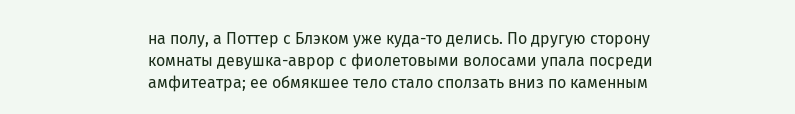на полу, а Поттер с Блэком уже куда-то делись. По другую сторону комнаты девушка-аврор с фиолетовыми волосами упала посреди амфитеатра; ее обмякшее тело стало сползать вниз по каменным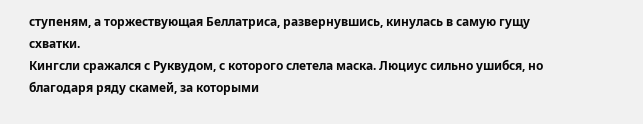ступеням, а торжествующая Беллатриса, развернувшись, кинулась в самую гущу схватки.
Кингсли сражался с Руквудом, с которого слетела маска. Люциус сильно ушибся, но благодаря ряду скамей, за которыми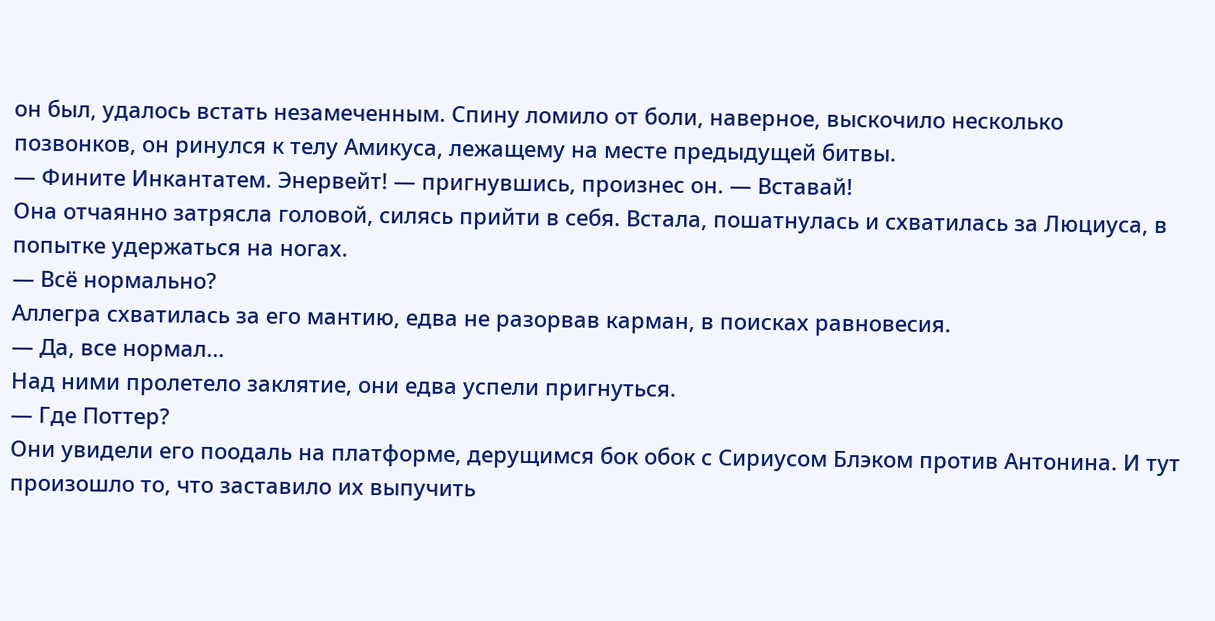он был, удалось встать незамеченным. Спину ломило от боли, наверное, выскочило несколько позвонков, он ринулся к телу Амикуса, лежащему на месте предыдущей битвы.
— Фините Инкантатем. Энервейт! — пригнувшись, произнес он. — Вставай!
Она отчаянно затрясла головой, силясь прийти в себя. Встала, пошатнулась и схватилась за Люциуса, в попытке удержаться на ногах.
— Всё нормально?
Аллегра схватилась за его мантию, едва не разорвав карман, в поисках равновесия.
— Да, все нормал…
Над ними пролетело заклятие, они едва успели пригнуться.
— Где Поттер?
Они увидели его поодаль на платформе, дерущимся бок обок с Сириусом Блэком против Антонина. И тут произошло то, что заставило их выпучить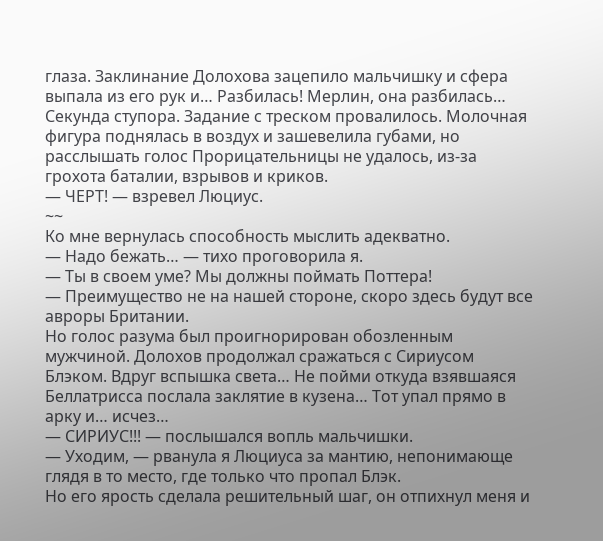глаза. Заклинание Долохова зацепило мальчишку и сфера выпала из его рук и… Разбилась! Мерлин, она разбилась… Секунда ступора. Задание с треском провалилось. Молочная фигура поднялась в воздух и зашевелила губами, но расслышать голос Прорицательницы не удалось, из-за грохота баталии, взрывов и криков.
— ЧЕРТ! — взревел Люциус.
~~
Ко мне вернулась способность мыслить адекватно.
— Надо бежать… — тихо проговорила я.
— Ты в своем уме? Мы должны поймать Поттера!
— Преимущество не на нашей стороне, скоро здесь будут все авроры Британии.
Но голос разума был проигнорирован обозленным мужчиной. Долохов продолжал сражаться с Сириусом Блэком. Вдруг вспышка света… Не пойми откуда взявшаяся Беллатрисса послала заклятие в кузена… Тот упал прямо в арку и… исчез…
— СИРИУС!!! — послышался вопль мальчишки.
— Уходим, — рванула я Люциуса за мантию, непонимающе глядя в то место, где только что пропал Блэк.
Но его ярость сделала решительный шаг, он отпихнул меня и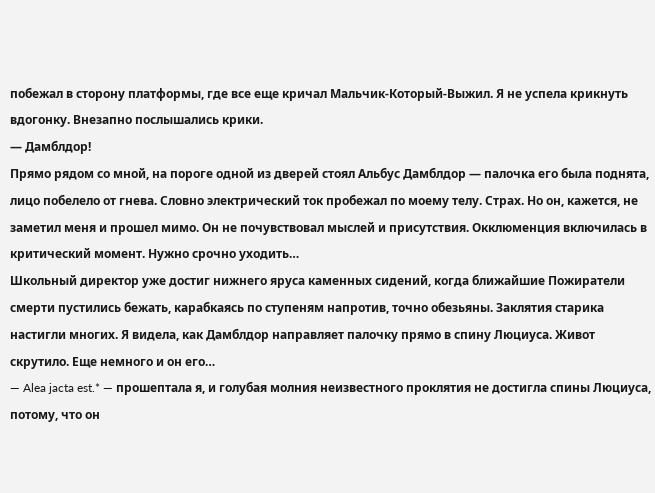побежал в сторону платформы, где все еще кричал Мальчик-Который-Выжил. Я не успела крикнуть вдогонку. Внезапно послышались крики.
— Дамблдор!
Прямо рядом со мной, на пороге одной из дверей стоял Альбус Дамблдор — палочка его была поднята, лицо побелело от гнева. Словно электрический ток пробежал по моему телу. Страх. Но он, кажется, не заметил меня и прошел мимо. Он не почувствовал мыслей и присутствия. Окклюменция включилась в критический момент. Нужно срочно уходить…
Школьный директор уже достиг нижнего яруса каменных сидений, когда ближайшие Пожиратели смерти пустились бежать, карабкаясь по ступеням напротив, точно обезьяны. Заклятия старика настигли многих. Я видела, как Дамблдор направляет палочку прямо в спину Люциуса. Живот скрутило. Еще немного и он его…
— Alea jacta est.* — прошептала я, и голубая молния неизвестного проклятия не достигла спины Люциуса, потому, что он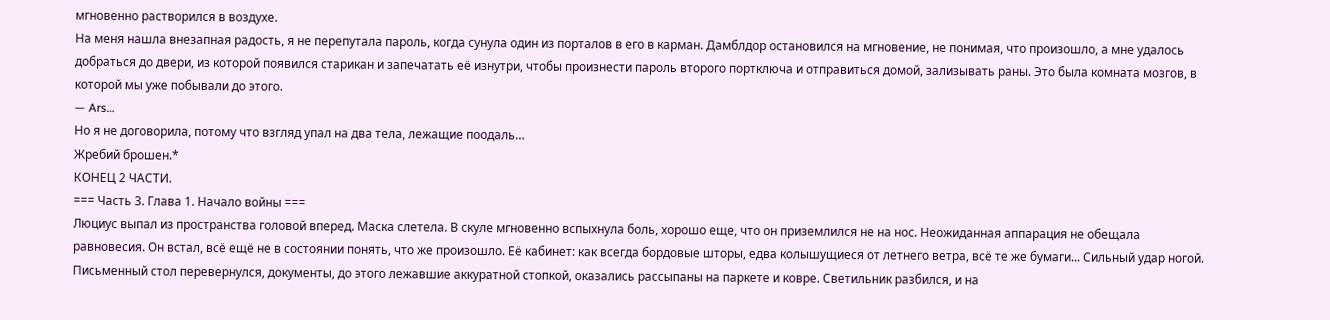мгновенно растворился в воздухе.
На меня нашла внезапная радость, я не перепутала пароль, когда сунула один из порталов в его в карман. Дамблдор остановился на мгновение, не понимая, что произошло, а мне удалось добраться до двери, из которой появился старикан и запечатать её изнутри, чтобы произнести пароль второго портключа и отправиться домой, зализывать раны. Это была комната мозгов, в которой мы уже побывали до этого.
— Ars…
Но я не договорила, потому что взгляд упал на два тела, лежащие поодаль…
Жребий брошен.*
КОНЕЦ 2 ЧАСТИ.
=== Часть 3. Глава 1. Начало войны ===
Люциус выпал из пространства головой вперед. Маска слетела. В скуле мгновенно вспыхнула боль, хорошо еще, что он приземлился не на нос. Неожиданная аппарация не обещала равновесия. Он встал, всё ещё не в состоянии понять, что же произошло. Её кабинет: как всегда бордовые шторы, едва колышущиеся от летнего ветра, всё те же бумаги... Сильный удар ногой. Письменный стол перевернулся, документы, до этого лежавшие аккуратной стопкой, оказались рассыпаны на паркете и ковре. Светильник разбился, и на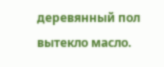деревянный пол вытекло масло.